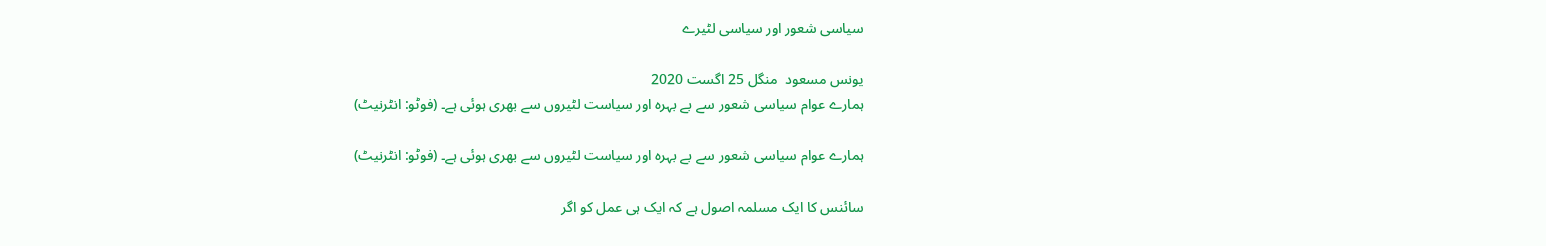سیاسی شعور اور سیاسی لٹیرے

یونس مسعود  منگل 25 اگست 2020
ہمارے عوام سیاسی شعور سے بے بہرہ اور سیاست لٹیروں سے بھری ہوئی ہے۔ (فوٹو: انٹرنیٹ)

ہمارے عوام سیاسی شعور سے بے بہرہ اور سیاست لٹیروں سے بھری ہوئی ہے۔ (فوٹو: انٹرنیٹ)

سائنس کا ایک مسلمہ اصول ہے کہ ایک ہی عمل کو اگر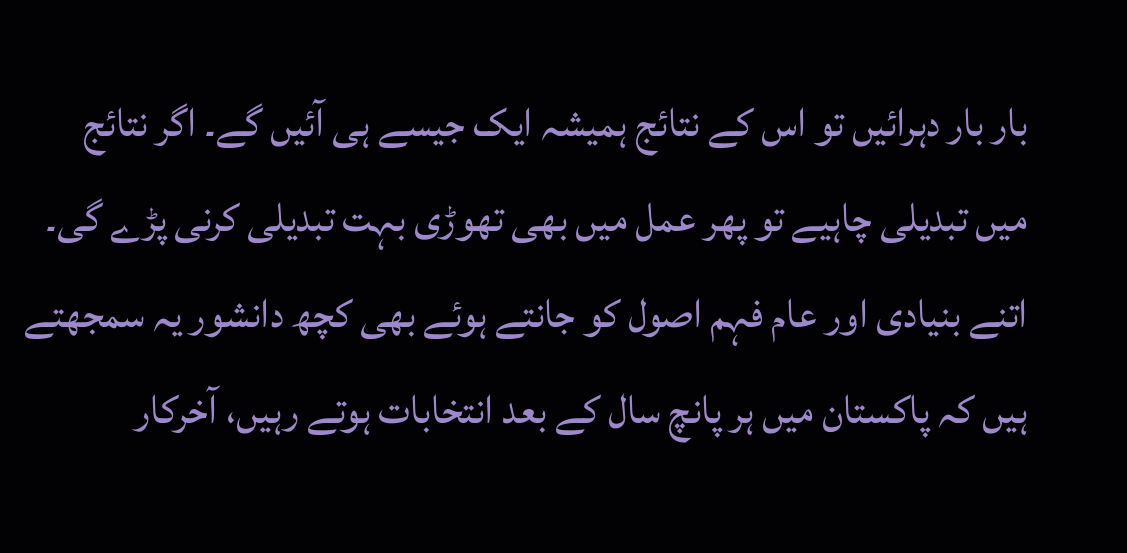بار بار دہرائیں تو اس کے نتائج ہمیشہ ایک جیسے ہی آئیں گے۔ اگر نتائج میں تبدیلی چاہیے تو پھر عمل میں بھی تھوڑی بہت تبدیلی کرنی پڑے گی۔ اتنے بنیادی اور عام فہم اصول کو جانتے ہوئے بھی کچھ دانشور یہ سمجھتے ہیں کہ پاکستان میں ہر پانچ سال کے بعد انتخابات ہوتے رہیں، آخرکار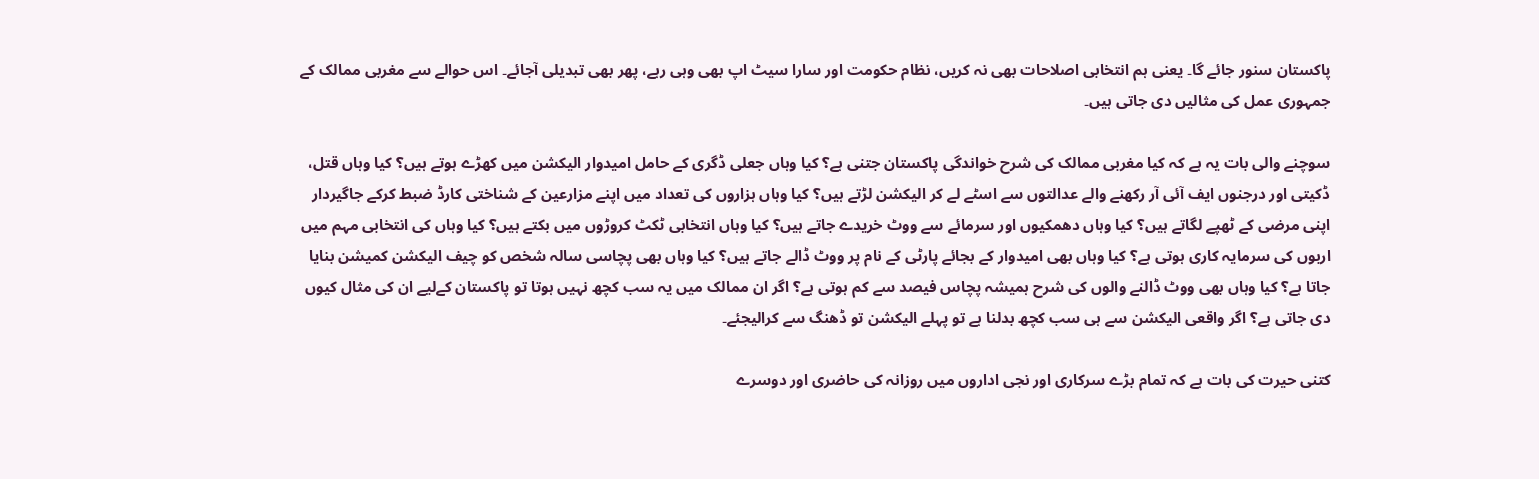پاکستان سنور جائے گا۔ یعنی ہم انتخابی اصلاحات بھی نہ کریں، نظام حکومت اور سارا سیٹ اپ بھی وہی رہے، پھر بھی تبدیلی آجائے۔ اس حوالے سے مغربی ممالک کے جمہوری عمل کی مثالیں دی جاتی ہیں۔

سوچنے والی بات یہ ہے کہ کیا مغربی ممالک کی شرح خواندگی پاکستان جتنی ہے؟ کیا وہاں جعلی ڈگری کے حامل امیدوار الیکشن میں کھڑے ہوتے ہیں؟ کیا وہاں قتل، ڈکیتی اور درجنوں ایف آئی آر رکھنے والے عدالتوں سے اسٹے لے کر الیکشن لڑتے ہیں؟ کیا وہاں ہزاروں کی تعداد میں اپنے مزارعین کے شناختی کارڈ ضبط کرکے جاگیردار اپنی مرضی کے ٹھپے لگاتے ہیں؟ کیا وہاں دھمکیوں اور سرمائے سے ووٹ خریدے جاتے ہیں؟ کیا وہاں انتخابی ٹکٹ کروڑوں میں بکتے ہیں؟ کیا وہاں کی انتخابی مہم میں اربوں کی سرمایہ کاری ہوتی ہے؟ کیا وہاں بھی امیدوار کے بجائے پارٹی کے نام پر ووٹ ڈالے جاتے ہیں؟ کیا وہاں بھی پچاسی سالہ شخص کو چیف الیکشن کمیشن بنایا جاتا ہے؟ کیا وہاں بھی ووٹ ڈالنے والوں کی شرح ہمیشہ پچاس فیصد سے کم ہوتی ہے؟ اگر ان ممالک میں یہ سب کچھ نہیں ہوتا تو پاکستان کےلیے ان کی مثال کیوں دی جاتی ہے؟ اگر واقعی الیکشن سے ہی سب کچھ بدلنا ہے تو پہلے الیکشن تو ڈھنگ سے کرالیجئے۔

کتنی حیرت کی بات ہے کہ تمام بڑے سرکاری اور نجی اداروں میں روزانہ کی حاضری اور دوسرے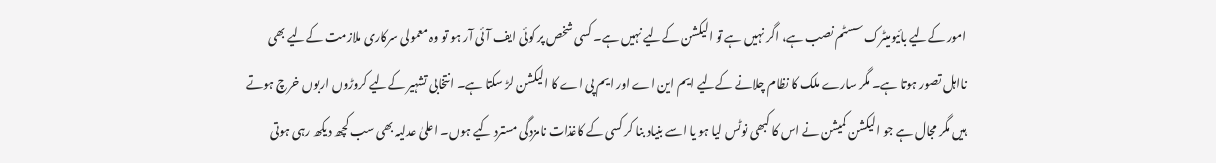امور کےلیے بائیومیٹرک سسٹم نصب ہے، اگر نہیں ہے تو الیکشن کےلیے نہیں ہے۔ کسی شخص پر کوئی ایف آئی آر ہو تو وہ معمولی سرکاری ملازمت کےلیے بھی نااہل تصور ہوتا ہے۔ مگر سارے ملک کا نظام چلانے کےلیے ایم این اے اور ایم پی اے کا الیکشن لڑ سکتا ہے۔ انتخابی تشہیر کےلیے کروڑوں اربوں خرچ ہوتے ہیں مگر مجال ہے جو الیکشن کمیشن نے اس کا کبھی نوٹس لیا ہو یا اسے بنیاد بنا کر کسی کے کاغذات نامزدگی مسترد کیے ہوں۔ اعلیٰ عدلیہ بھی سب کچھ دیکھ رہی ہوتی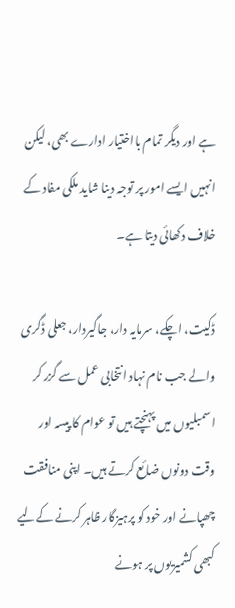ہے اور دیگر تمام بااختیار ادارے بھی، لیکن انہیں ایسے امور پر توجہ دینا شاید ملکی مفاد کے خلاف دکھائی دیتا ہے۔

ڈکیت، اچکے، سرمایہ دار، جاگیردار، جعلی ڈگری والے جب نام نہاد انتخابی عمل سے گزر کر اسمبلیوں میں پہنچتے ہیں تو عوام کا پیسہ اور وقت دونوں ضائع کرتے ہیں۔ اپنی منافقت چھپانے اور خود کو پرہیزگار ظاہر کرنے کےلیے کبھی کشمیریوں پر ہونے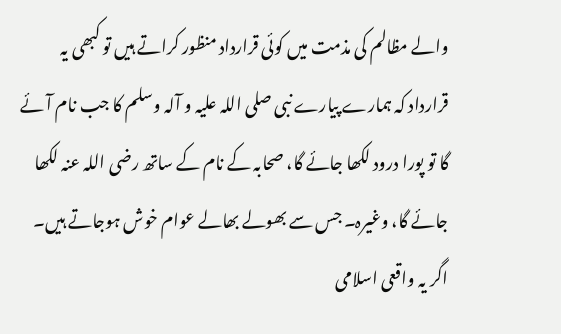والے مظالم کی مذمت میں کوئی قرارداد منظور کراتے ہیں تو کبھی یہ قرارداد کہ ہمارے پیارے نبی صلی اللہ علیہ و آلہ وسلم کا جب نام آئے گا تو پورا درود لکھا جائے گا، صحابہ کے نام کے ساتھ رضی اللہ عنہ لکھا جائے گا، وغیرہ۔ جس سے بھولے بھالے عوام خوش ہوجاتے ہیں۔ اگر یہ واقعی اسلامی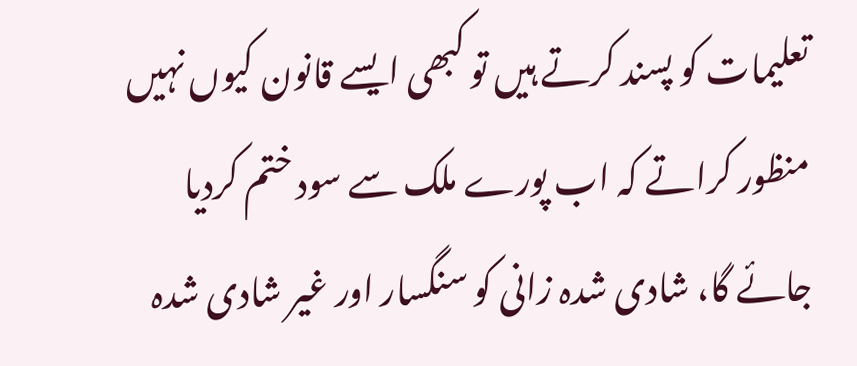تعلیمات کو پسند کرتے ہیں تو کبھی ایسے قانون کیوں نہیں منظور کراتے کہ اب پورے ملک سے سود ختم کردیا جائے گا، شادی شدہ زانی کو سنگسار اور غیر شادی شدہ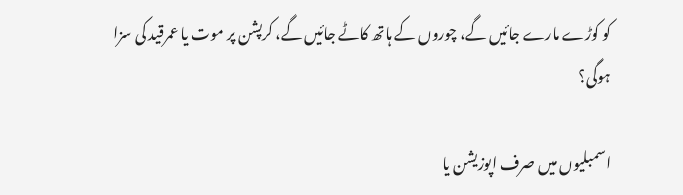کو کوڑے مارے جائیں گے، چوروں کے ہاتھ کاٹے جائیں گے، کرپشن پر موت یا عمرقید کی سزا ہوگی؟

اسمبلیوں میں صرف اپوزیشن یا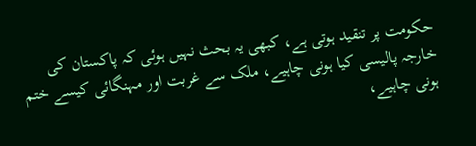حکومت پر تنقید ہوتی ہے، کبھی یہ بحث نہیں ہوئی کہ پاکستان کی خارجہ پالیسی کیا ہونی چاہیے، ملک سے غربت اور مہنگائی کیسے ختم ہونی چاہیے،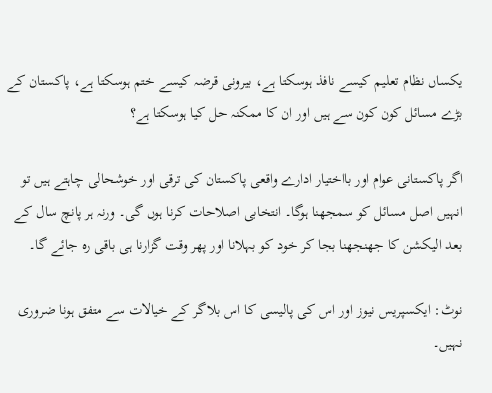یکساں نظام تعلیم کیسے نافذ ہوسکتا ہے، بیرونی قرضہ کیسے ختم ہوسکتا ہے، پاکستان کے بڑے مسائل کون کون سے ہیں اور ان کا ممکنہ حل کیا ہوسکتا ہے؟

اگر پاکستانی عوام اور بااختیار ادارے واقعی پاکستان کی ترقی اور خوشحالی چاہتے ہیں تو انہیں اصل مسائل کو سمجھنا ہوگا۔ انتخابی اصلاحات کرنا ہوں گی۔ ورنہ ہر پانچ سال کے بعد الیکشن کا جھنجھنا بجا کر خود کو بہلانا اور پھر وقت گزارنا ہی باقی رہ جائے گا۔

نوٹ: ایکسپریس نیوز اور اس کی پالیسی کا اس بلاگر کے خیالات سے متفق ہونا ضروری نہیں۔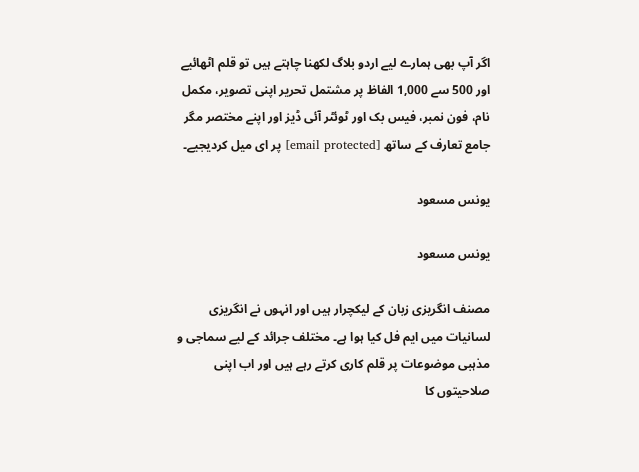اگر آپ بھی ہمارے لیے اردو بلاگ لکھنا چاہتے ہیں تو قلم اٹھائیے اور 500 سے 1,000 الفاظ پر مشتمل تحریر اپنی تصویر، مکمل نام، فون نمبر، فیس بک اور ٹوئٹر آئی ڈیز اور اپنے مختصر مگر جامع تعارف کے ساتھ [email protected] پر ای میل کردیجیے۔

یونس مسعود

یونس مسعود

مصنف انگریزی زبان کے لیکچرار ہیں اور انہوں نے انگریزی لسانیات میں ایم فل کیا ہوا ہے۔ مختلف جرائد کے لیے سماجی و مذہبی موضوعات پر قلم کاری کرتے رہے ہیں اور اب اپنی صلاحیتوں کا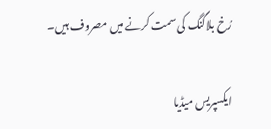رُخ بلاگنگ کی سمت کرنے میں مصروف ہیں۔

ایکسپریس میڈیا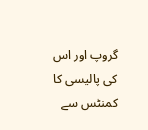گروپ اور اس کی پالیسی کا کمنٹس سے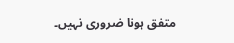متفق ہونا ضروری نہیں۔